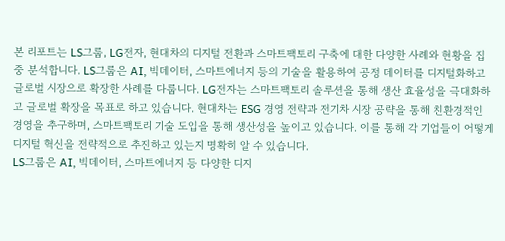본 리포트는 LS그룹, LG전자, 현대차의 디지털 전환과 스마트팩토리 구축에 대한 다양한 사례와 현황을 집중 분석합니다. LS그룹은 AI, 빅데이터, 스마트에너지 등의 기술을 활용하여 공정 데이터를 디지털화하고 글로벌 시장으로 확장한 사례를 다룹니다. LG전자는 스마트팩토리 솔루션을 통해 생산 효율성을 극대화하고 글로벌 확장을 목표로 하고 있습니다. 현대차는 ESG 경영 전략과 전기차 시장 공략을 통해 친환경적인 경영을 추구하며, 스마트팩토리 기술 도입을 통해 생산성을 높이고 있습니다. 이를 통해 각 기업들이 어떻게 디지털 혁신을 전략적으로 추진하고 있는지 명확히 알 수 있습니다.
LS그룹은 AI, 빅데이터, 스마트에너지 등 다양한 디지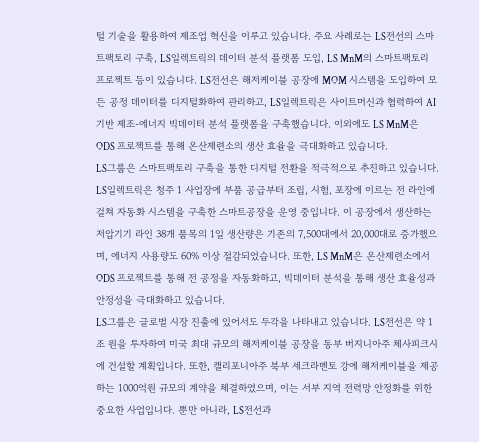털 기술을 활용하여 제조업 혁신을 이루고 있습니다. 주요 사례로는 LS전선의 스마트팩토리 구축, LS일렉트릭의 데이터 분석 플랫폼 도입, LS MnM의 스마트팩토리 프로젝트 등이 있습니다. LS전선은 해저케이블 공장에 MOM 시스템을 도입하여 모든 공정 데이터를 디지털화하여 관리하고, LS일렉트릭은 사이트머신과 협력하여 AI 기반 제조-에너지 빅데이터 분석 플랫폼을 구축했습니다. 이외에도 LS MnM은 ODS 프로젝트를 통해 온산제련소의 생산 효율을 극대화하고 있습니다.
LS그룹은 스마트팩토리 구축을 통한 디지털 전환을 적극적으로 추진하고 있습니다. LS일렉트릭은 청주 1 사업장에 부품 공급부터 조립, 시험, 포장에 이르는 전 라인에 걸쳐 자동화 시스템을 구축한 스마트공장을 운영 중입니다. 이 공장에서 생산하는 저압기기 라인 38개 품목의 1일 생산량은 기존의 7,500대에서 20,000대로 증가했으며, 에너지 사용량도 60% 이상 절감되었습니다. 또한, LS MnM은 온산제련소에서 ODS 프로젝트를 통해 전 공정을 자동화하고, 빅데이터 분석을 통해 생산 효율성과 안정성을 극대화하고 있습니다.
LS그룹은 글로벌 시장 진출에 있어서도 두각을 나타내고 있습니다. LS전선은 약 1조 원을 투자하여 미국 최대 규모의 해저케이블 공장을 동부 버지니아주 체사피크시에 건설할 계획입니다. 또한, 캘리포니아주 북부 세크라멘토 강에 해저케이블을 제공하는 1000억원 규모의 계약을 체결하였으며, 이는 서부 지역 전력망 안정화를 위한 중요한 사업입니다. 뿐만 아니라, LS전선과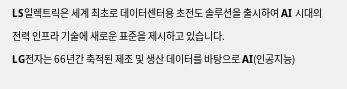LS일렉트릭은 세계 최초로 데이터센터용 초전도 솔루션을 출시하여 AI 시대의 전력 인프라 기술에 새로운 표준을 제시하고 있습니다.
LG전자는 66년간 축적된 제조 및 생산 데이터를 바탕으로 AI(인공지능)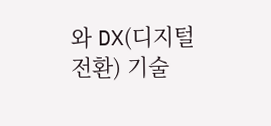와 DX(디지털 전환) 기술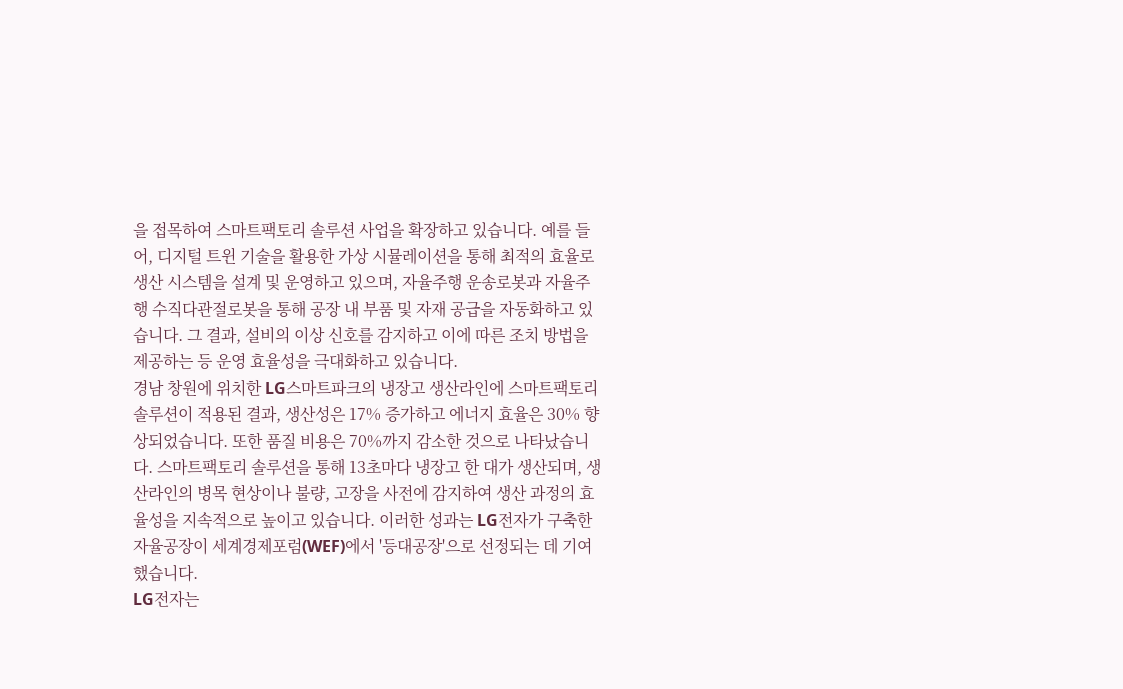을 접목하여 스마트팩토리 솔루션 사업을 확장하고 있습니다. 예를 들어, 디지털 트윈 기술을 활용한 가상 시뮬레이션을 통해 최적의 효율로 생산 시스템을 설계 및 운영하고 있으며, 자율주행 운송로봇과 자율주행 수직다관절로봇을 통해 공장 내 부품 및 자재 공급을 자동화하고 있습니다. 그 결과, 설비의 이상 신호를 감지하고 이에 따른 조치 방법을 제공하는 등 운영 효율성을 극대화하고 있습니다.
경남 창원에 위치한 LG스마트파크의 냉장고 생산라인에 스마트팩토리 솔루션이 적용된 결과, 생산성은 17% 증가하고 에너지 효율은 30% 향상되었습니다. 또한 품질 비용은 70%까지 감소한 것으로 나타났습니다. 스마트팩토리 솔루션을 통해 13초마다 냉장고 한 대가 생산되며, 생산라인의 병목 현상이나 불량, 고장을 사전에 감지하여 생산 과정의 효율성을 지속적으로 높이고 있습니다. 이러한 성과는 LG전자가 구축한 자율공장이 세계경제포럼(WEF)에서 '등대공장'으로 선정되는 데 기여했습니다.
LG전자는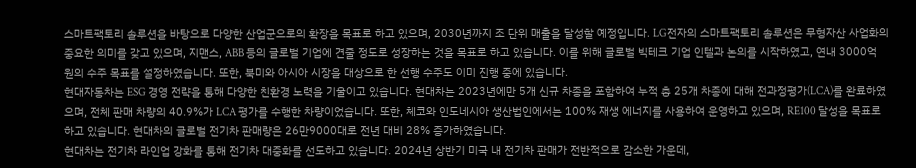스마트팩토리 솔루션을 바탕으로 다양한 산업군으로의 확장을 목표로 하고 있으며, 2030년까지 조 단위 매출을 달성할 예정입니다. LG전자의 스마트팩토리 솔루션은 무형자산 사업화의 중요한 의미를 갖고 있으며, 지맨스, ABB 등의 글로벌 기업에 견줄 정도로 성장하는 것을 목표로 하고 있습니다. 이를 위해 글로벌 빅테크 기업 인텔과 논의를 시작하였고, 연내 3000억 원의 수주 목표를 설정하였습니다. 또한, 북미와 아시아 시장을 대상으로 한 선행 수주도 이미 진행 중에 있습니다.
현대자동차는 ESG 경영 전략을 통해 다양한 친환경 노력을 기울이고 있습니다. 현대차는 2023년에만 5개 신규 차종을 포함하여 누적 총 25개 차종에 대해 전과정평가(LCA)를 완료하였으며, 전체 판매 차량의 40.9%가 LCA 평가를 수행한 차량이었습니다. 또한, 체코와 인도네시아 생산법인에서는 100% 재생 에너지를 사용하여 운영하고 있으며, RE100 달성을 목표로 하고 있습니다. 현대차의 글로벌 전기차 판매량은 26만9000대로 전년 대비 28% 증가하였습니다.
현대차는 전기차 라인업 강화를 통해 전기차 대중화를 선도하고 있습니다. 2024년 상반기 미국 내 전기차 판매가 전반적으로 감소한 가운데,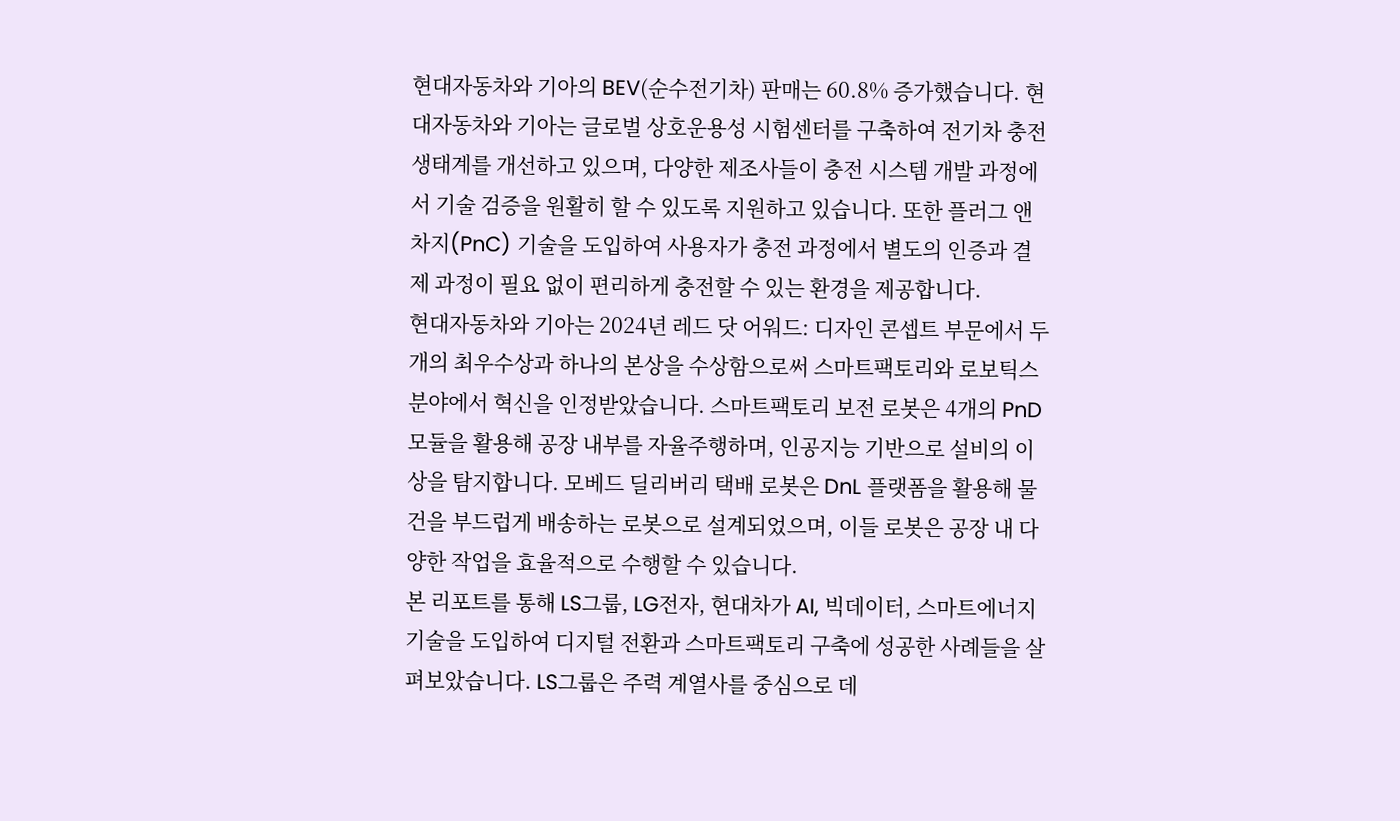현대자동차와 기아의 BEV(순수전기차) 판매는 60.8% 증가했습니다. 현대자동차와 기아는 글로벌 상호운용성 시험센터를 구축하여 전기차 충전 생태계를 개선하고 있으며, 다양한 제조사들이 충전 시스템 개발 과정에서 기술 검증을 원활히 할 수 있도록 지원하고 있습니다. 또한 플러그 앤 차지(PnC) 기술을 도입하여 사용자가 충전 과정에서 별도의 인증과 결제 과정이 필요 없이 편리하게 충전할 수 있는 환경을 제공합니다.
현대자동차와 기아는 2024년 레드 닷 어워드: 디자인 콘셉트 부문에서 두 개의 최우수상과 하나의 본상을 수상함으로써 스마트팩토리와 로보틱스 분야에서 혁신을 인정받았습니다. 스마트팩토리 보전 로봇은 4개의 PnD 모듈을 활용해 공장 내부를 자율주행하며, 인공지능 기반으로 설비의 이상을 탐지합니다. 모베드 딜리버리 택배 로봇은 DnL 플랫폼을 활용해 물건을 부드럽게 배송하는 로봇으로 설계되었으며, 이들 로봇은 공장 내 다양한 작업을 효율적으로 수행할 수 있습니다.
본 리포트를 통해 LS그룹, LG전자, 현대차가 AI, 빅데이터, 스마트에너지 기술을 도입하여 디지털 전환과 스마트팩토리 구축에 성공한 사례들을 살펴보았습니다. LS그룹은 주력 계열사를 중심으로 데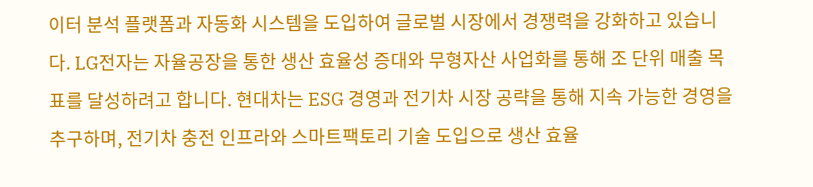이터 분석 플랫폼과 자동화 시스템을 도입하여 글로벌 시장에서 경쟁력을 강화하고 있습니다. LG전자는 자율공장을 통한 생산 효율성 증대와 무형자산 사업화를 통해 조 단위 매출 목표를 달성하려고 합니다. 현대차는 ESG 경영과 전기차 시장 공략을 통해 지속 가능한 경영을 추구하며, 전기차 충전 인프라와 스마트팩토리 기술 도입으로 생산 효율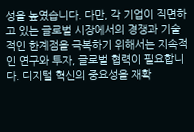성을 높였습니다. 다만, 각 기업이 직면하고 있는 글로벌 시장에서의 경쟁과 기술적인 한계점을 극복하기 위해서는 지속적인 연구와 투자, 글로벌 협력이 필요합니다. 디지털 혁신의 중요성을 재확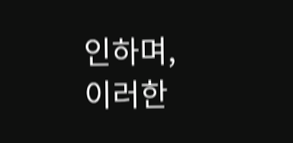인하며, 이러한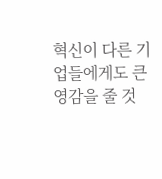혁신이 다른 기업들에게도 큰 영감을 줄 것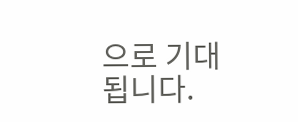으로 기대됩니다.